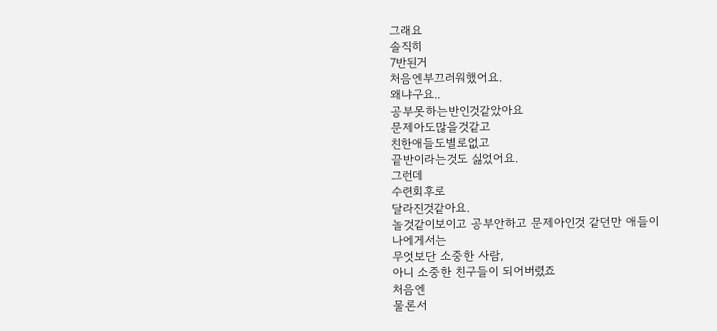그래요
솔직히
7반된거
처음엔부끄러워했어요.
왜냐구요..
공부못하는반인것같았아요
문제아도많을것같고
친한애들도별로없고
끝반이라는것도 싫었어요.
그런데
수련회후로
달라진것같아요.
놀것같이보이고 공부안하고 문제아인것 같던만 애들이
나에게서는
무엇보단 소중한 사람,
아니 소중한 친구들이 되어버렸죠
처음엔
물론서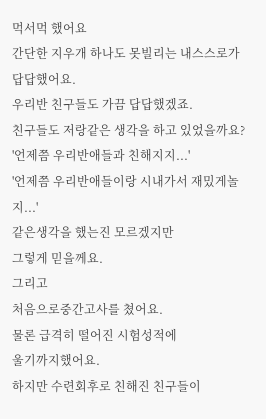먹서먹 했어요
간단한 지우개 하나도 못빌리는 내스스로가
답답했어요.
우리반 친구들도 가끔 답답했겠죠.
친구들도 저랑같은 생각을 하고 있었을까요?
'언제쯤 우리반애들과 친해지지...'
'언제쯤 우리반애들이랑 시내가서 재밌게놀지...'
같은생각을 했는진 모르겠지만
그렇게 믿을께요.
그리고
처음으로중간고사를 쳤어요.
물론 급격히 떨어진 시험성적에
울기까지했어요.
하지만 수련회후로 친해진 친구들이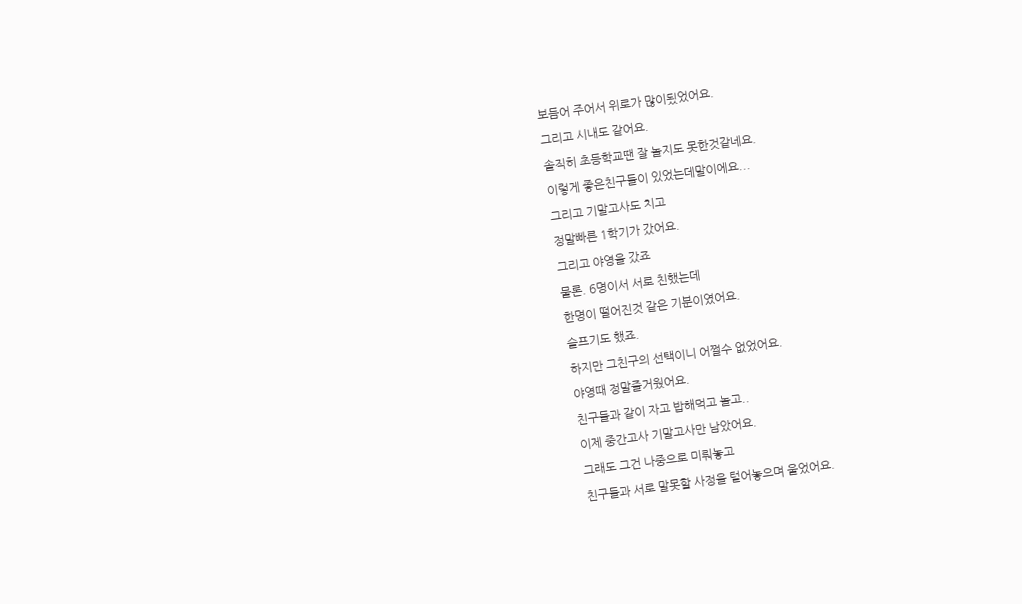보듬어 주어서 위로가 많이됬었어요.
그리고 시내도 같어요.
솔직히 초등학교땐 잘 놀지도 못한것같네요.
이렇게 좋은친구들이 있었는데말이에요...
그리고 기말고사도 치고
정말빠른 1학기가 갔어요.
그리고 야영을 갔죠
물론. 6명이서 서로 친했는데
한명이 떨어진것 같은 기분이였어요.
슬프기도 했죠.
하지만 그친구의 선택이니 어쩔수 없었어요.
야영때 정말즐거웠어요.
친구들과 같이 자고 밥해먹고 놀고..
이제 중간고사 기말고사만 남았어요.
그래도 그건 나중으로 미뤄놓고
친구들과 서로 말못할 사정을 털어놓으며 울었어요.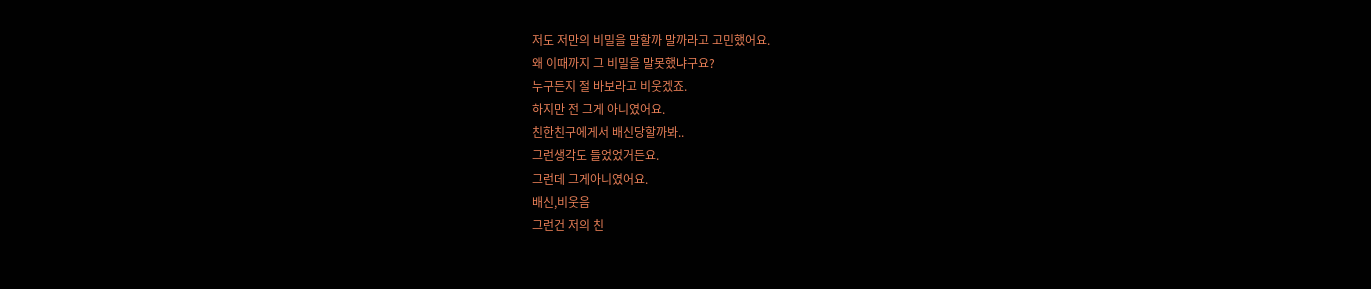저도 저만의 비밀을 말할까 말까라고 고민했어요.
왜 이때까지 그 비밀을 말못했냐구요?
누구든지 절 바보라고 비웃겠죠.
하지만 전 그게 아니였어요.
친한친구에게서 배신당할까봐..
그런생각도 들었었거든요.
그런데 그게아니였어요.
배신,비웃음
그런건 저의 친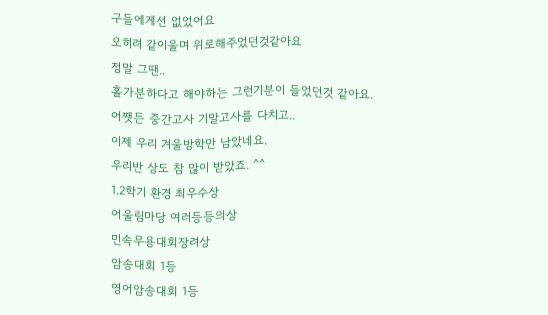구들에게선 없었어요
오히려 같이울며 위로해주었던것같아요
정말 그땐..
홀가분하다고 해야하는 그런기분이 들었던것 같아요.
어쨋든 중간고사 기말고사를 다치고..
이제 우리 겨울방학만 남았네요.
우리반 상도 참 많이 받았죠. ^^
1.2학기 환경 최우수상
어울림마당 여러등등의상
민속무용대회장려상
암송대회 1등
영어암송대회 1등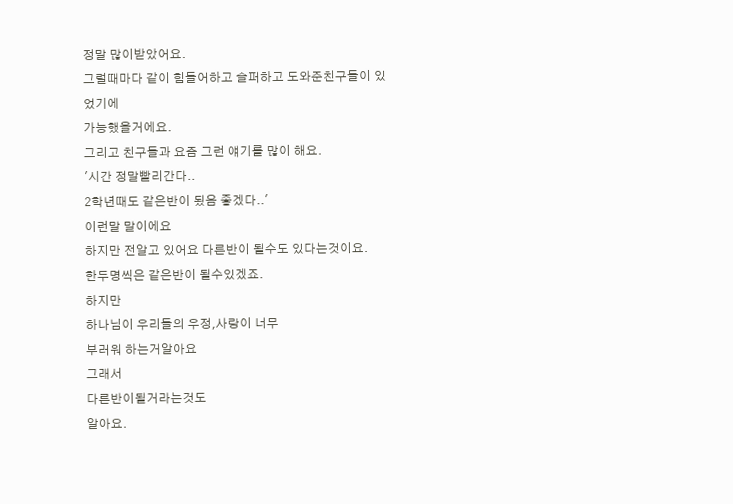정말 많이받았어요.
그럴때마다 같이 힘들어하고 슬퍼하고 도와준친구들이 있었기에
가능했을거에요.
그리고 친구들과 요즘 그런 얘기를 많이 해요.
'시간 정말빨리간다..
2학년때도 같은반이 됬음 좋겠다..'
이런말 말이에요
하지만 전알고 있어요 다른반이 될수도 있다는것이요.
한두명씩은 같은반이 될수있겠죠.
하지만
하나님이 우리들의 우정,사랑이 너무
부러워 하는거알아요
그래서
다른반이될거라는것도
알아요.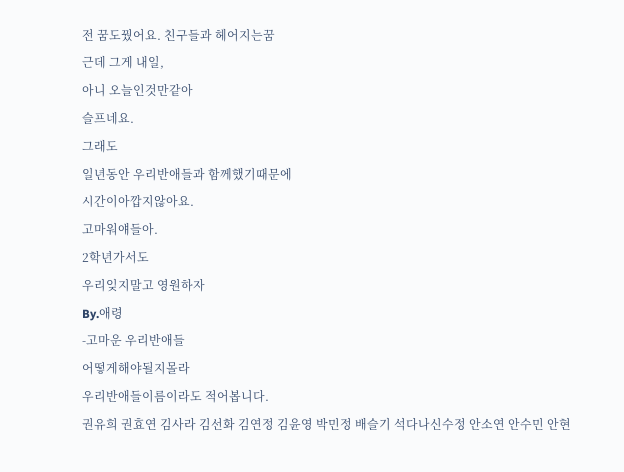전 꿈도꿨어요. 친구들과 헤어지는꿈
근데 그게 내일,
아니 오늘인것만같아
슬프네요.
그래도
일년동안 우리반애들과 함께했기때문에
시간이아깝지않아요.
고마워얘들아.
2학년가서도
우리잊지말고 영원하자
By.애령
-고마운 우리반애들
어떻게해야될지몰라
우리반애들이름이라도 적어봅니다.
권유희 권효연 김사라 김선화 김연정 김윤영 박민정 배슬기 석다나신수정 안소연 안수민 안현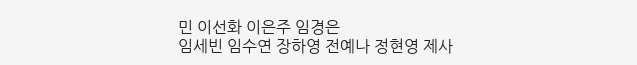민 이선화 이은주 임경은
임세빈 임수연 장하영 전예나 정현영 제사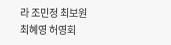라 조민정 최보원
최혜영 허영회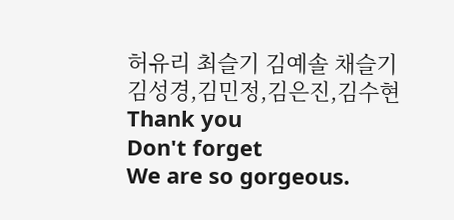허유리 최슬기 김예솔 채슬기
김성경,김민정,김은진,김수현
Thank you
Don't forget
We are so gorgeous.